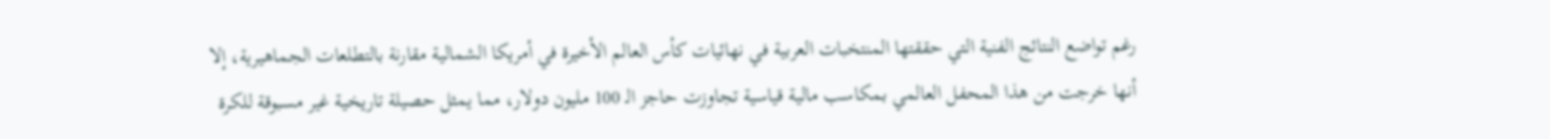رغم تواضع النتائج الفنية التي حققتها المنتخبات العربية في نهائيات كأس العالم الأخيرة في أمريكا الشمالية مقارنة بالتطلعات الجماهيرية، إلا أنها خرجت من هذا المحفل العالمي بمكاسب مالية قياسية تجاوزت حاجز الـ 100 مليون دولار، مما يمثل حصيلة تاريخية غير مسبوقة للكرة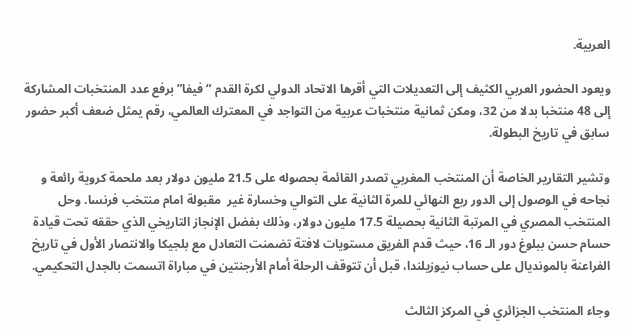العربية.

ويعود الحضور العربي الكثيف إلى التعديلات التي أقرها الاتحاد الدولي لكرة القدم “فيفا” برفع عدد المنتخبات المشاركة إلى 48 منتخبا بدلا من 32، ومكن ثمانية منتخبات عربية من التواجد في المعترك العالمي، رقم يمثل ضعف أكبر حضور سابق في تاريخ البطولة.

وتشير التقارير الخاصة أن المنتخب المغربي تصدر القائمة بحصوله على 21.5 مليون دولار بعد ملحمة كروية رائعة و نجاحه في الوصول إلى الدور ربع النهائي للمرة الثانية على التوالي وخسارة غير  مقبولة امام منتخب فرنسا. وحل المنتخب المصري في المرتبة الثانية بحصيلة 17.5 مليون دولار، وذلك بفضل الإنجاز التاريخي الذي حققه تحت قيادة حسام حسن ببلوغ دور الـ 16، حيث قدم الفريق مستويات لافتة تضمنت التعادل مع بلجيكا والانتصار الأول في تاريخ الفراعنة بالمونديال على حساب نيوزيلندا، قبل أن تتوقف الرحلة أمام الأرجنتين في مباراة اتسمت بالجدل التحكيمي.

وجاء المنتخب الجزائري في المركز الثالث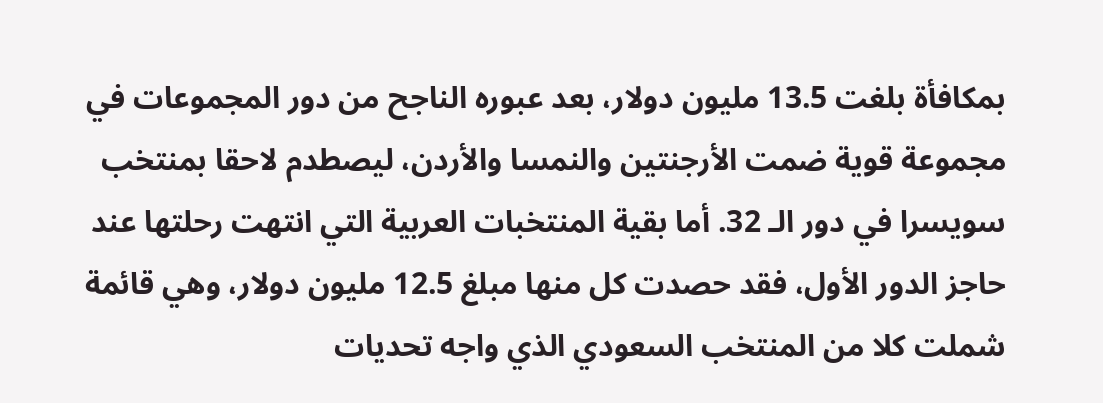بمكافأة بلغت 13.5 مليون دولار، بعد عبوره الناجح من دور المجموعات في مجموعة قوية ضمت الأرجنتين والنمسا والأردن، ليصطدم لاحقا بمنتخب سويسرا في دور الـ 32. أما بقية المنتخبات العربية التي انتهت رحلتها عند حاجز الدور الأول، فقد حصدت كل منها مبلغ 12.5 مليون دولار، وهي قائمة شملت كلا من المنتخب السعودي الذي واجه تحديات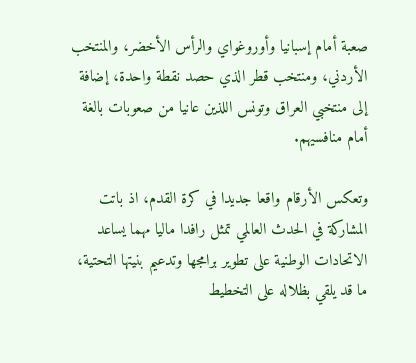صعبة أمام إسبانيا وأوروغواي والرأس الأخضر، والمنتخب الأردني، ومنتخب قطر الذي حصد نقطة واحدة، إضافة إلى منتخبي العراق وتونس اللذين عانيا من صعوبات بالغة أمام منافسيهم.

وتعكس الأرقام واقعا جديدا في كرة القدم، اذ باتت المشاركة في الحدث العالمي تمثل رافدا ماليا مهما يساعد الاتحادات الوطنية على تطوير برامجها وتدعيم بنيتها التحتية، ما قد يلقي بظلاله على التخطيط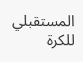المستقبلي للكرة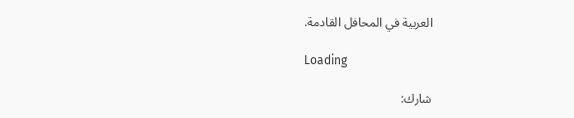العربية في المحافل القادمة.

Loading

شارك: